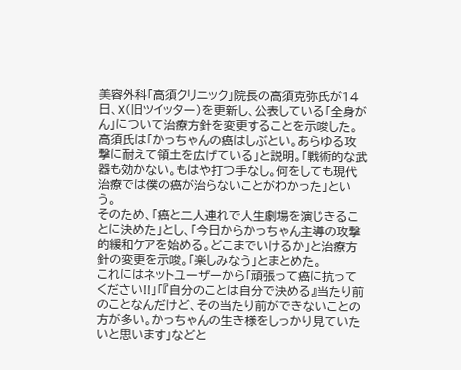美容外科「高須クリニック」院長の高須克弥氏が14日、X(旧ツイッター)を更新し、公表している「全身がん」について治療方針を変更することを示唆した。
高須氏は「かっちゃんの癌はしぶとい。あらゆる攻撃に耐えて領土を広げている」と説明。「戦術的な武器も効かない。もはや打つ手なし。何をしても現代治療では僕の癌が治らないことがわかった」という。
そのため、「癌と二人連れで人生劇場を演じきることに決めた」とし、「今日からかっちゃん主導の攻撃的緩和ケアを始める。どこまでいけるか」と治療方針の変更を示唆。「楽しみなう」とまとめた。
これにはネットユーザーから「頑張って癌に抗ってください!!」「『自分のことは自分で決める』当たり前のことなんだけど、その当たり前ができないことの方が多い。かっちゃんの生き様をしっかり見ていたいと思います」などと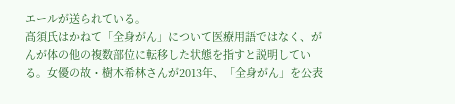エールが送られている。
高須氏はかねて「全身がん」について医療用語ではなく、がんが体の他の複数部位に転移した状態を指すと説明している。女優の故・樹木希林さんが2013年、「全身がん」を公表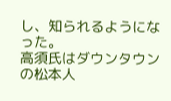し、知られるようになった。
高須氏はダウンタウンの松本人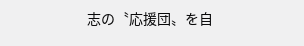志の〝応援団〟を自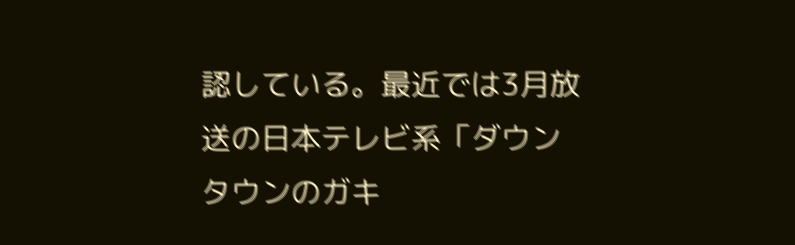認している。最近では3月放送の日本テレビ系「ダウンタウンのガキ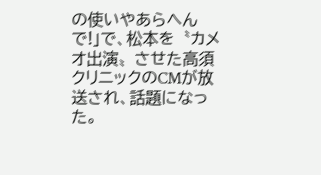の使いやあらへんで!」で、松本を〝カメオ出演〟させた高須クリニックのCMが放送され、話題になった。